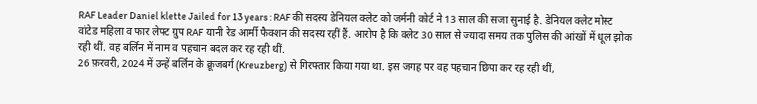RAF Leader Daniel klette Jailed for 13 years : RAF की सदस्य डेनियल क्लेट को जर्मनी कोर्ट ने 13 साल की सजा सुनाई है. डेनियल क्लेट मोस्ट वांटेड महिला व फार लेफ्ट ग्रुप RAF यानी रेड आर्मी फैक्शन की सदस्य रहीं हैं. आरोप है कि क्लेट 30 साल से ज्यादा समय तक पुलिस की आंखों में धूल झोक रही थीं. वह बर्लिन में नाम व पहचान बदल कर रह रही थीं.
26 फ़रवरी, 2024 में उन्हें बर्लिन के क्रूजबर्ग (Kreuzberg) से गिरफ्तार किया गया था. इस जगह पर वह पहचान छिपा कर रह रही थीं,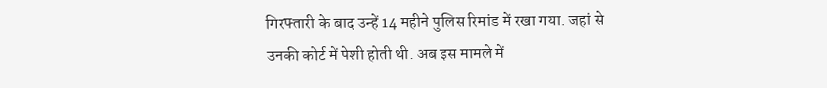गिरफ्तारी के बाद उन्हें 14 महीने पुलिस रिमांड में रखा गया. जहां से उनकी कोर्ट में पेशी होती थी. अब इस मामले में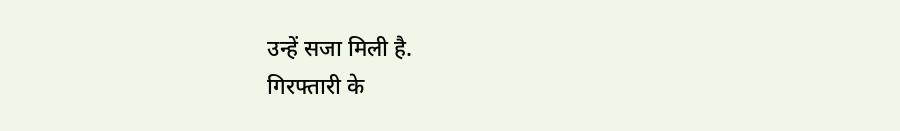उन्हें सजा मिली है.
गिरफ्तारी के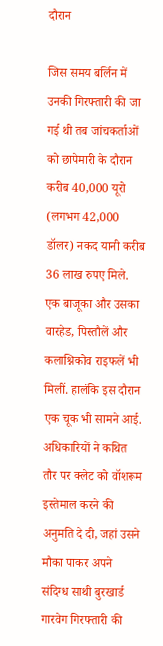दौरान

जिस समय बर्लिन में उनकी गिरफ्तारी की जा गई थी तब जांचकर्ताओं को छापेमारी के दौरान करीब 40,000 यूरो (लगभग 42,000 डॉलर) नकद यानी करीब 36 लाख रुपए मिले. एक बाजूका और उसका वारहेड, पिस्तौलें और कलाश्निकोव राइफलें भी मिलीं. हालंकि इस दौरान एक चूक भी सामने आई.
अधिकारियों ने कथित तौर पर क्लेट को वॉशरूम इस्तेमाल करने की अनुमति दे दी, जहां उसने मौका पाकर अपने संदिग्ध साथी बुरखार्ड गारवेग गिरफ्तारी की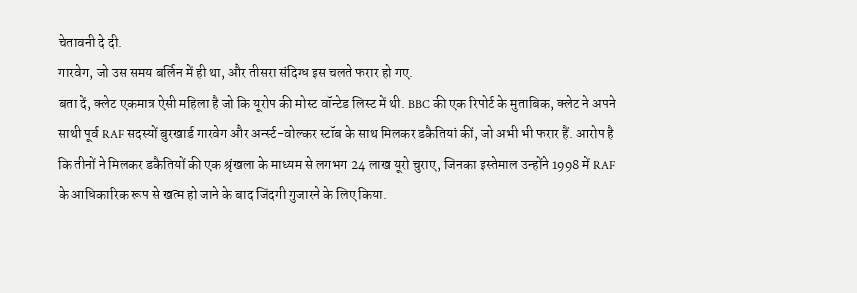चेतावनी दे दी.
गारवेग, जो उस समय बर्लिन में ही था, और तीसरा संदिग्ध इस चलते फरार हो गए.
बता दें, क्लेट एकमात्र ऐसी महिला है जो कि यूरोप की मोस्ट वॉन्टेड लिस्ट में थी. BBC की एक रिपोर्ट के मुताबिक, क्लेट ने अपने साथी पूर्व RAF सदस्यों बुरखार्ड गारवेग और अर्न्स्ट-वोल्कर स्टॉब के साथ मिलकर डकैतियां कीं, जो अभी भी फरार हैं. आरोप है कि तीनों ने मिलकर डकैतियों की एक श्रृंखला के माध्यम से लगभग 24 लाख यूरो चुराए, जिनका इस्तेमाल उन्होंने 1998 में RAF के आधिकारिक रूप से खत्म हो जाने के बाद जिंदगी गुजारने के लिए किया.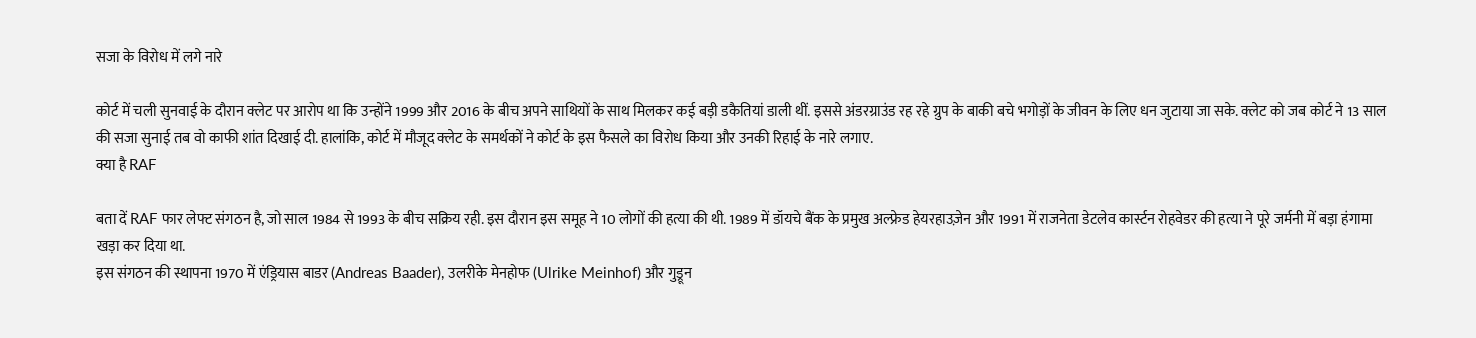सजा के विरोध में लगे नारे

कोर्ट में चली सुनवाई के दौरान क्लेट पर आरोप था कि उन्होंने 1999 और 2016 के बीच अपने साथियों के साथ मिलकर कई बड़ी डकैतियां डाली थीं. इससे अंडरग्राउंड रह रहे ग्रुप के बाकी बचे भगोड़ों के जीवन के लिए धन जुटाया जा सके. क्लेट को जब कोर्ट ने 13 साल की सजा सुनाई तब वो काफी शांत दिखाई दी. हालांकि, कोर्ट में मौजूद क्लेट के समर्थकों ने कोर्ट के इस फैसले का विरोध किया और उनकी रिहाई के नारे लगाए.
क्या है RAF

बता दें RAF फार लेफ्ट संगठन है, जो साल 1984 से 1993 के बीच सक्रिय रही. इस दौरान इस समूह ने 10 लोगों की हत्या की थी. 1989 में डॉयचे बैंक के प्रमुख अल्फ्रेड हेयरहाउज़ेन और 1991 में राजनेता डेटलेव कार्स्टन रोहवेडर की हत्या ने पूरे जर्मनी में बड़ा हंगामा खड़ा कर दिया था.
इस संगठन की स्थापना 1970 में एंड्रियास बाडर (Andreas Baader), उलरीके मेनहोफ (Ulrike Meinhof) और गुड्रून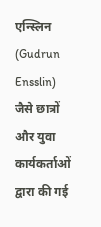एन्स्लिन (Gudrun Ensslin) जैसे छात्रों और युवा कार्यकर्ताओं द्वारा की गई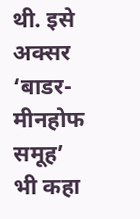थी. इसे अक्सर ‘बाडर-मीनहोफ समूह’ भी कहा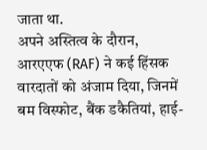जाता था.
अपने अस्तित्व के दौरान, आरएएफ (RAF) ने कई हिंसक वारदातों को अंजाम दिया, जिनमें बम विस्फोट, बैंक डकैतियां, हाई-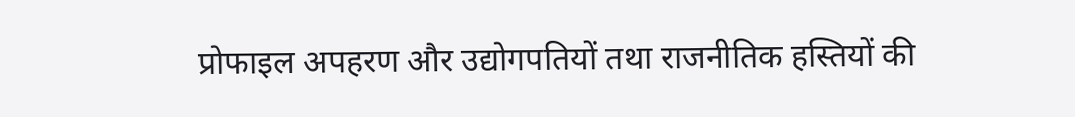प्रोफाइल अपहरण और उद्योगपतियों तथा राजनीतिक हस्तियों की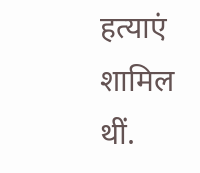हत्याएं शामिल थीं.